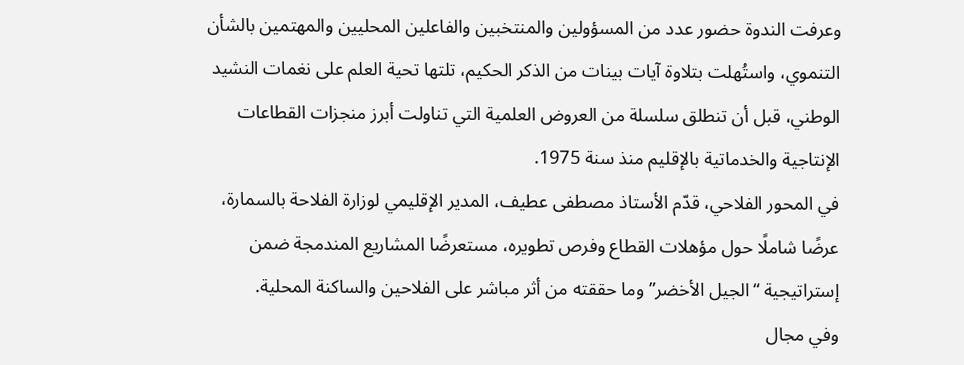وعرفت الندوة حضور عدد من المسؤولين والمنتخبين والفاعلين المحليين والمهتمين بالشأن التنموي، واستُهلت بتلاوة آيات بينات من الذكر الحكيم، تلتها تحية العلم على نغمات النشيد الوطني، قبل أن تنطلق سلسلة من العروض العلمية التي تناولت أبرز منجزات القطاعات الإنتاجية والخدماتية بالإقليم منذ سنة 1975.
في المحور الفلاحي، قدّم الأستاذ مصطفى عطيف، المدير الإقليمي لوزارة الفلاحة بالسمارة، عرضًا شاملًا حول مؤهلات القطاع وفرص تطويره، مستعرضًا المشاريع المندمجة ضمن إستراتيجية “الجيل الأخضر” وما حققته من أثر مباشر على الفلاحين والساكنة المحلية.
وفي مجال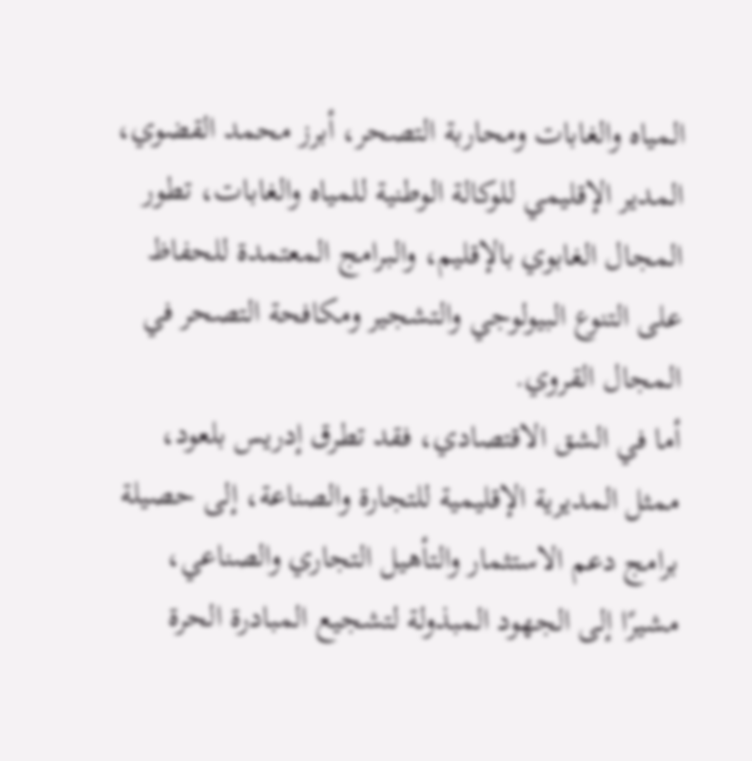المياه والغابات ومحاربة التصحر، أبرز محمد القضوي، المدير الإقليمي للوكالة الوطنية للمياه والغابات، تطور المجال الغابوي بالإقليم، والبرامج المعتمدة للحفاظ على التنوع البيولوجي والتشجير ومكافحة التصحر في المجال القروي.
أما في الشق الاقتصادي، فقد تطرق إدريس بلعود، ممثل المديرية الإقليمية للتجارة والصناعة، إلى حصيلة برامج دعم الاستثمار والتأهيل التجاري والصناعي، مشيرًا إلى الجهود المبذولة لتشجيع المبادرة الحرة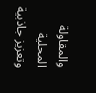والمقاولة المحلية وتعزيز جاذبية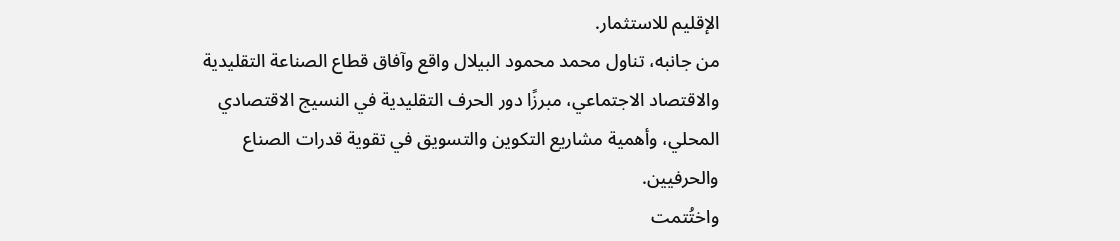الإقليم للاستثمار.
من جانبه، تناول محمد محمود البيلال واقع وآفاق قطاع الصناعة التقليدية والاقتصاد الاجتماعي، مبرزًا دور الحرف التقليدية في النسيج الاقتصادي المحلي، وأهمية مشاريع التكوين والتسويق في تقوية قدرات الصناع والحرفيين.
واختُتمت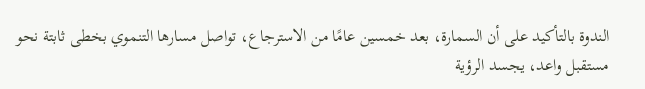الندوة بالتأكيد على أن السمارة، بعد خمسين عامًا من الاسترجاع، تواصل مسارها التنموي بخطى ثابتة نحو مستقبل واعد، يجسد الرؤية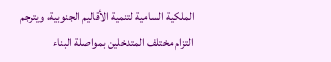الملكية السامية لتنمية الأقاليم الجنوبية، ويترجم التزام مختلف المتدخلين بمواصلة البناء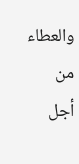والعطاء من أجل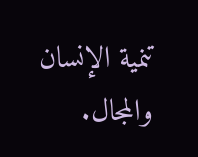تنمية الإنسان والمجال.